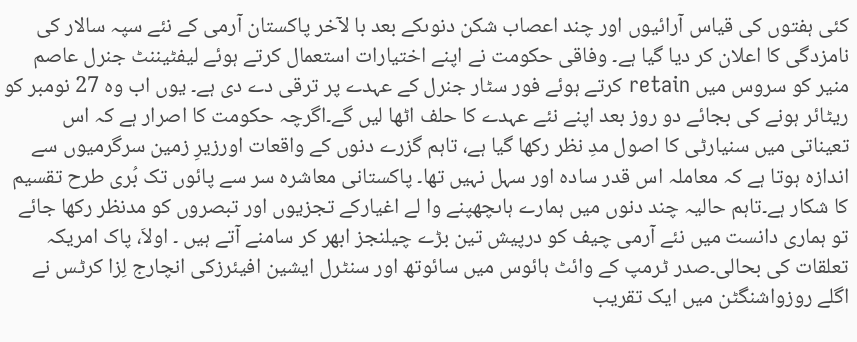کئی ہفتوں کی قیاس آرائیوں اور چند اعصاب شکن دنوںکے بعد با لآخر پاکستان آرمی کے نئے سپہ سالار کی نامزدگی کا اعلان کر دیا گیا ہے۔ وفاقی حکومت نے اپنے اختیارات استعمال کرتے ہوئے لیفٹیننٹ جنرل عاصم منیر کو سروس میں retain کرتے ہوئے فور سٹار جنرل کے عہدے پر ترقی دے دی ہے۔ یوں اب وہ 27 نومبر کو ریٹائر ہونے کی بجائے دو روز بعد اپنے نئے عہدے کا حلف اٹھا لیں گے۔اگرچہ حکومت کا اصرار ہے کہ اس تعیناتی میں سنیارٹی کا اصول مدِ نظر رکھا گیا ہے، تاہم گزرے دنوں کے واقعات اورزیرِ زمین سرگرمیوں سے اندازہ ہوتا ہے کہ معاملہ اس قدر سادہ اور سہل نہیں تھا۔ پاکستانی معاشرہ سر سے پائوں تک بُری طرح تقسیم کا شکار ہے۔تاہم حالیہ چند دنوں میں ہمارے ہاںچھپنے وا لے اغیارکے تجزیوں اور تبصروں کو مدنظر رکھا جائے تو ہماری دانست میں نئے آرمی چیف کو درپیش تین بڑے چیلنجز ابھر کر سامنے آتے ہیں ۔ اولاَ، پاک امریکہ تعلقات کی بحالی۔صدر ٹرمپ کے وائٹ ہائوس میں سائوتھ اور سنٹرل ایشین افیئرزکی انچارج لِزا کرٹس نے اگلے روزواشنگٹن میں ایک تقریب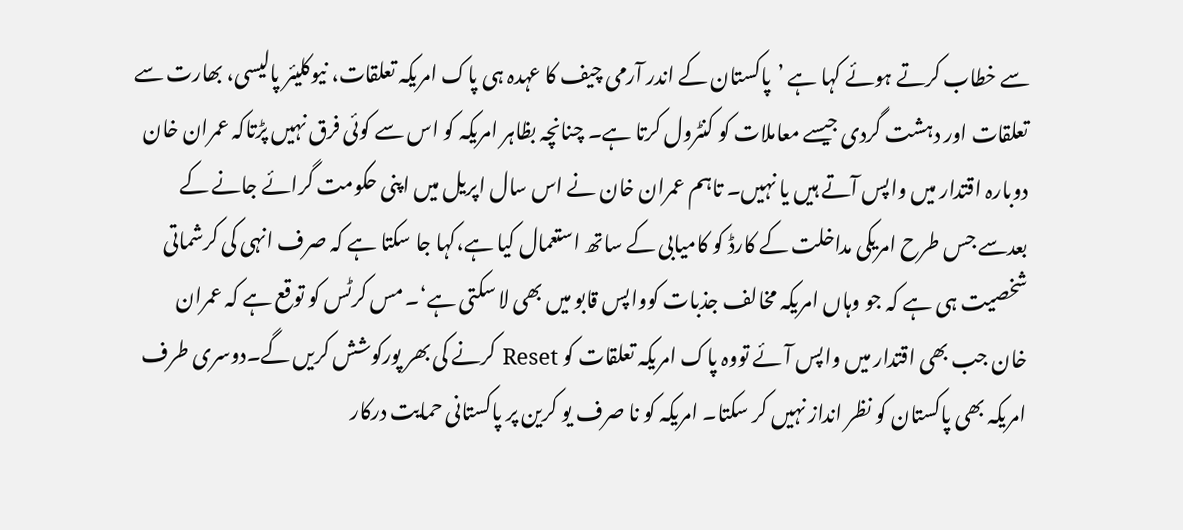سے خطاب کرتے ہوئے کہا ہے ’پاکستان کے اندر آرمی چیف کا عہدہ ہی پاک امریکہ تعلقات، نیوکلیئر پالیسی، بھارت سے تعلقات اور دہشت گردی جیسے معاملات کو کنٹرول کرتا ہے۔ چنانچہ بظاہر امریکہ کو اس سے کوئی فرق نہیں پڑتاکہ عمران خان دوبارہ اقتدار میں واپس آتے ہیں یا نہیں۔ تاہم عمران خان نے اس سال اپریل میں اپنی حکومت گرائے جانے کے بعدسے جس طرح امریکی مداخلت کے کارڈ کو کامیابی کے ساتھ استعمال کیا ہے،کہا جا سکتا ہے کہ صرف انہی کی کرشماتی شخصیت ہی ہے کہ جو وہاں امریکہ مخالف جذبات کوواپس قابو میں بھی لا سکتی ہے‘۔ مس کرٹس کو توقع ہے کہ عمران خان جب بھی اقتدار میں واپس آئے تووہ پاک امریکہ تعلقات کو Reset کرنے کی بھر پورکوشش کریں گے۔دوسری طرف امریکہ بھی پاکستان کو نظر انداز نہیں کر سکتا۔ امریکہ کو نا صرف یو کرین پر پاکستانی حمایت درکار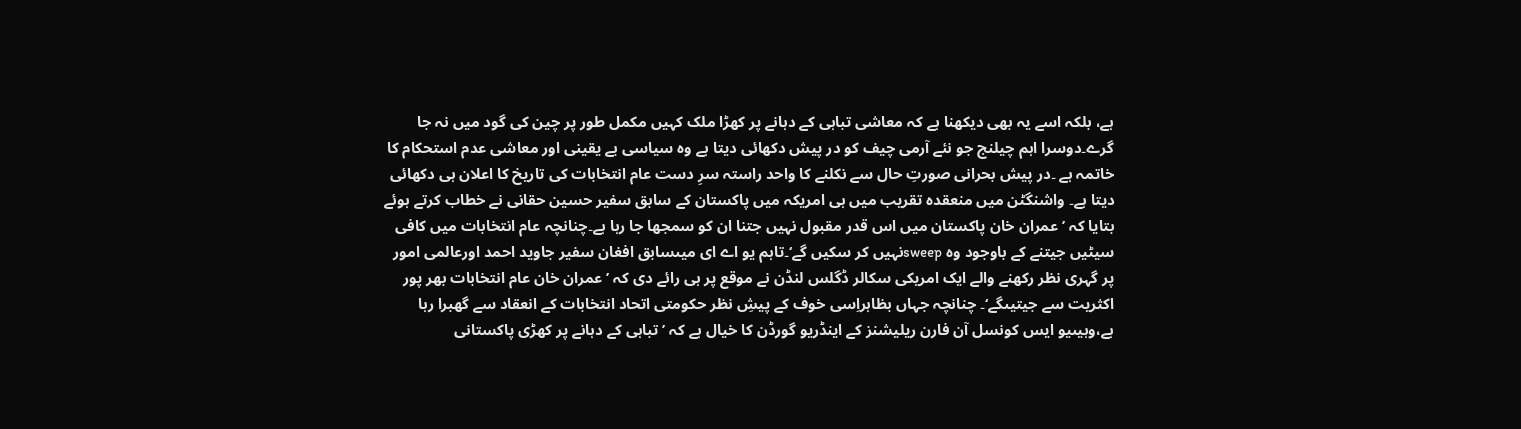ہے، بلکہ اسے یہ بھی دیکھنا ہے کہ معاشی تباہی کے دہانے پر کھڑا ملک کہیں مکمل طور پر چین کی گود میں نہ جا گرے۔دوسرا اہم چیلنج جو نئے آرمی چیف کو در پیش دکھائی دیتا ہے وہ سیاسی بے یقینی اور معاشی عدم استحکام کا خاتمہ ہے ۔در پیش بحرانی صورتِ حال سے نکلنے کا واحد راستہ سرِ دست عام انتخابات کی تاریخ کا اعلان ہی دکھائی دیتا ہے۔ واشنگٹن میں منعقدہ تقریب میں ہی امریکہ میں پاکستان کے سابق سفیر حسین حقانی نے خطاب کرتے ہوئے بتایا کہ ’عمران خان پاکستان میں اس قدر مقبول نہیں جتنا ان کو سمجھا جا رہا ہے۔چنانچہ عام انتخابات میں کافی سیٹیں جیتنے کے باوجود وہ sweepنہیں کر سکیں گے‘۔تاہم یو اے ای میںسابق افغان سفیر جاوید احمد اورعالمی امور پر گہری نظر رکھنے والے ایک امریکی سکالر ڈگلس لنڈن نے موقع پر ہی رائے دی کہ ’ عمران خان عام انتخابات بھر پور اکثریت سے جیتیںگے‘۔ چنانچہ جہاں بظاہراِسی خوف کے پیشِ نظر حکومتی اتحاد انتخابات کے انعقاد سے گھبرا رہا ہے،وہیںیو ایس کونسل آن فارن ریلیشنز کے اینڈریو گورڈن کا خیال ہے کہ ’تباہی کے دہانے پر کھڑی پاکستانی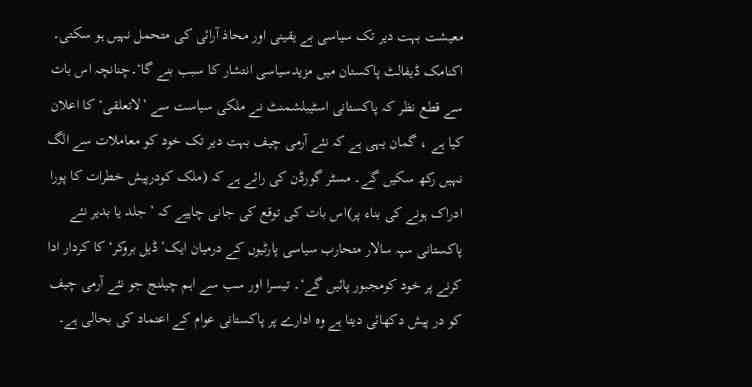معیشت بہت دیر تک سیاسی بے یقینی اور محاذ آرائی کی متحمل نہیں ہو سکتی۔ اکنامک ڈیفالٹ پاکستان میں مزیدسیاسی انتشار کا سبب بنے گا‘۔چنانچہ اس بات سے قطع نظر کہ پاکستانی اسٹیبلشمنٹ نے ملکی سیاست سے ’لاتعلقی‘ کا اعلان کیا ہے ، گمان یہی ہے کہ نئے آرمی چیف بہت دیر تک خود کو معاملات سے الگ نہیں رکھ سکیں گے۔ مسٹر گورڈن کی رائے ہے کہ (ملک کودرپیش خطرات کا پورا ادراک ہونے کی بناء پر)اس بات کی توقع کی جانی چاہیے کہ ’ جلد یا بدیر نئے پاکستانی سپہ سالار متحارب سیاسی پارٹیوں کے درمیان ایک’ڈیل بروکر‘کا کردار ادا کرنے پر خود کومجبور پائیں گے‘۔ تیسرا اور سب سے اہم چیلنج جو نئے آرمی چیف کو در پیش دکھائی دیتا ہے وہ ادارے پر پاکستانی عوام کے اعتماد کی بحالی ہے۔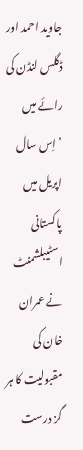جاوید احمد اور ڈگلس لنڈن کی رائے میں ’اِس سال اپریل میں پاکستانی اسٹیبلشمنٹ نے عمران خان کی مقبولیت کا ہر گز درست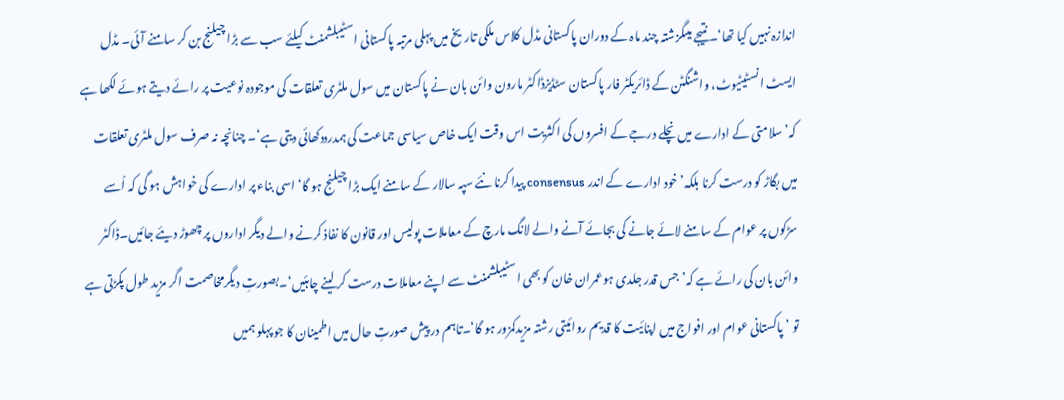اندازہ نہیں کیا تھا‘۔ نتیجے میںگزشتہ چند ماہ کے دوران پاکستانی مڈل کلاس ملکی تاریخ میں پہلی مرتبہ پاکستانی اسٹیبلشمنٹ کیلئے سب سے بڑا چیلنج بن کر سامنے آئی۔ مڈل ایسٹ انسٹیٹیوٹ، واشنگٹن کے ڈائریکٹر فار پاکستان سٹڈیزڈاکٹر مارون وائن بان نے پاکستان میں سول ملٹری تعلقات کی موجودہ نوعیت پر رائے دیتے ہوئے لکھا ہے کہ’ سلامتی کے ادارے میں نچلے درجے کے افسروں کی اکثریت اس وقت ایک خاص سیاسی جماعت کی ہمدرددکھائی دیتی ہے‘۔ چنانچہ نہ صرف سول ملٹری تعلقات میں بگاڑ کو درست کرنا بلکہ’ خود ادارے کے اندر consensus پیدا کرنا نئے سپہ سالار کے سامنے ایک بڑا چیلنج ہو گا‘ اسی بناء پر ادارے کی خواہش ہو گی کہ اُسے سڑکوں پر عوام کے سامنے لائے جانے کی بجائے آنے والے لانگ مارچ کے معاملات پولیس اور قانون کا نفاذ کرنے والے دیگر اداروں پر چھوڑ دیئے جائیں۔ڈاکٹر وائن بان کی رائے ہے کہ’ جس قدر جلدی ہوعمران خان کو بھی اسٹیبلشمنٹ سے اپنے معاملات درست کر لینے چاہئیں‘۔بصورتِ دیگرمخاصمت اگر مزید طول پکڑتی ہے تو ’ پاکستانی عوام اور افواج میں اپنائیت کا قدیم روائیتی رشتہ مزیدکمزور ہو گا‘۔تاہم در پیش صورتِ حال میں اطمینان کا جو پہلو ہمیں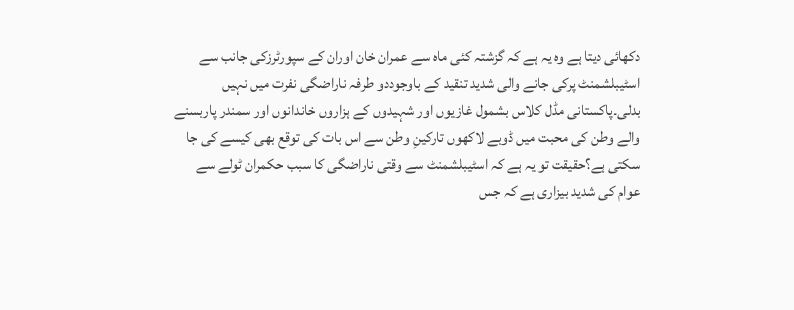دکھائی دیتا ہے وہ یہ ہے کہ گزشتہ کئی ماہ سے عمران خان اوران کے سپورٹرزکی جانب سے اسٹیبلشمنٹ پرکی جانے والی شدید تنقید کے باوجوددو طرفہ ناراضگی نفرت میں نہیں بدلی۔پاکستانی مڈل کلاس بشمول غازیوں اور شہیدوں کے ہزاروں خاندانوں اور سمندر پاربسنے والے وطن کی محبت میں ڈوبے لاکھوں تارکینِ وطن سے اس بات کی توقع بھی کیسے کی جا سکتی ہے؟حقیقت تو یہ ہے کہ اسٹیبلشمنٹ سے وقتی ناراضگی کا سبب حکمران ٹولے سے عوام کی شدید بیزاری ہے کہ جس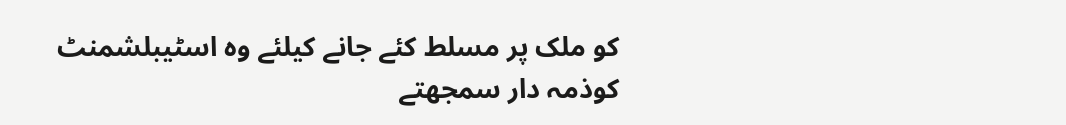کو ملک پر مسلط کئے جانے کیلئے وہ اسٹیبلشمنٹ کوذمہ دار سمجھتے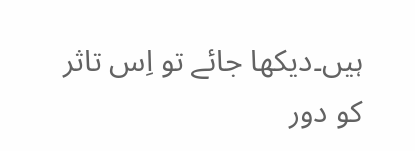ہیں۔دیکھا جائے تو اِس تاثر کو دور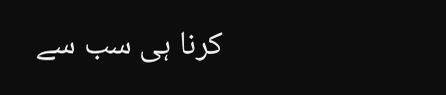کرنا ہی سب سے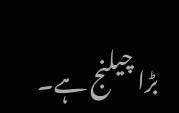بڑا چیلنج ہے۔